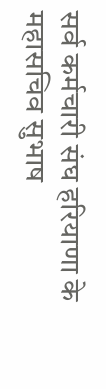सर्व कर्मचारी संघ हरियाणा के महासचिव सुभाष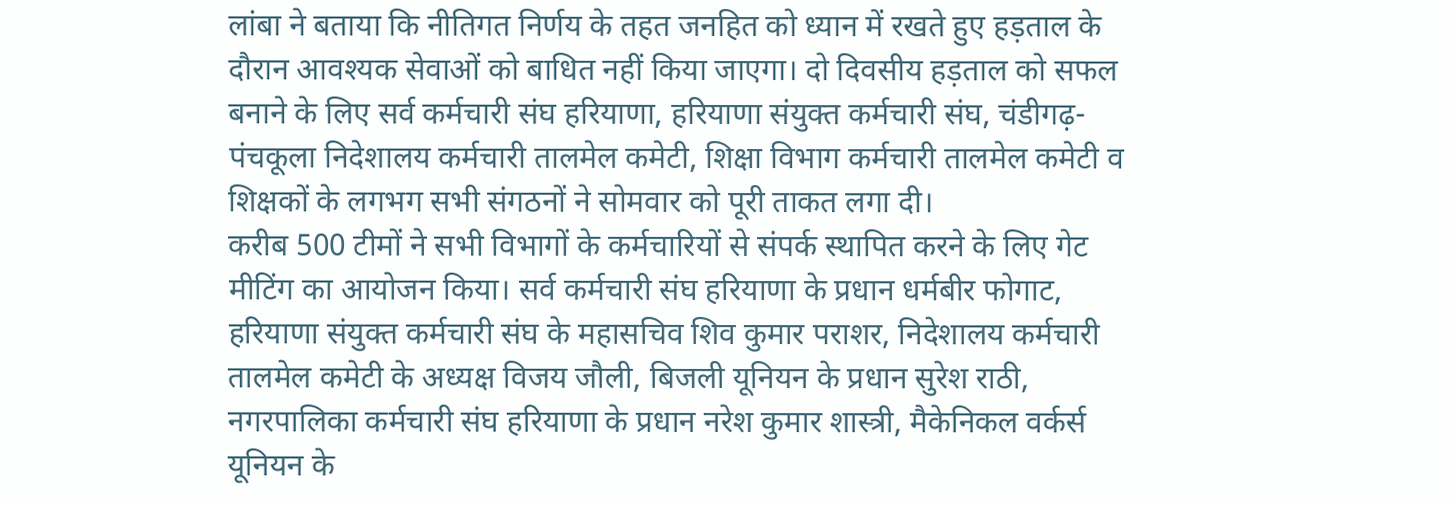लांबा ने बताया कि नीतिगत निर्णय के तहत जनहित को ध्यान में रखते हुए हड़ताल के दौरान आवश्यक सेवाओं को बाधित नहीं किया जाएगा। दो दिवसीय हड़ताल को सफल बनाने के लिए सर्व कर्मचारी संघ हरियाणा, हरियाणा संयुक्त कर्मचारी संघ, चंडीगढ़-पंचकूला निदेशालय कर्मचारी तालमेल कमेटी, शिक्षा विभाग कर्मचारी तालमेल कमेटी व शिक्षकों के लगभग सभी संगठनों ने सोमवार को पूरी ताकत लगा दी।
करीब 500 टीमों ने सभी विभागों के कर्मचारियों से संपर्क स्थापित करने के लिए गेट मीटिंग का आयोजन किया। सर्व कर्मचारी संघ हरियाणा के प्रधान धर्मबीर फोगाट, हरियाणा संयुक्त कर्मचारी संघ के महासचिव शिव कुमार पराशर, निदेशालय कर्मचारी तालमेल कमेटी के अध्यक्ष विजय जौली, बिजली यूनियन के प्रधान सुरेश राठी, नगरपालिका कर्मचारी संघ हरियाणा के प्रधान नरेश कुमार शास्त्री, मैकेनिकल वर्कर्स यूनियन के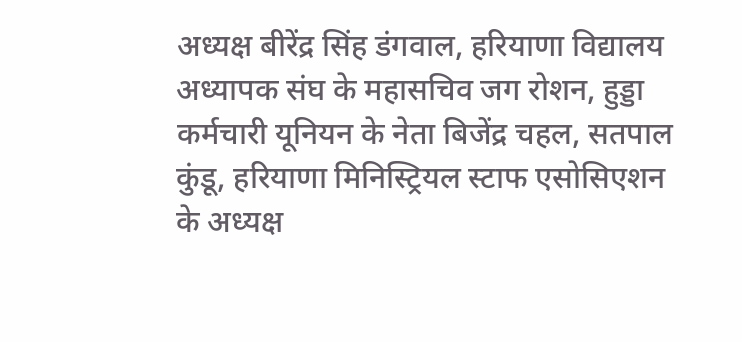अध्यक्ष बीरेंद्र सिंह डंगवाल, हरियाणा विद्यालय अध्यापक संघ के महासचिव जग रोशन, हुड्डा कर्मचारी यूनियन के नेता बिजेंद्र चहल, सतपाल कुंडू, हरियाणा मिनिस्ट्रियल स्टाफ एसोसिएशन के अध्यक्ष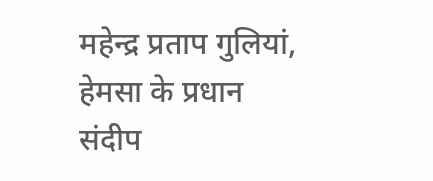महेन्द्र प्रताप गुलियां, हेमसा के प्रधान संदीप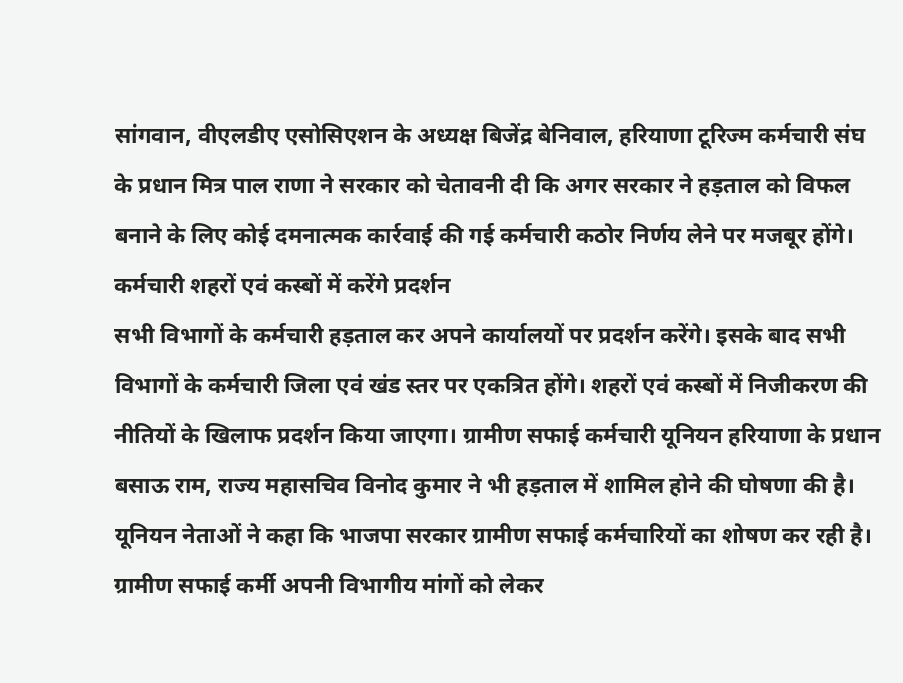सांगवान, वीएलडीए एसोसिएशन के अध्यक्ष बिजेंद्र बेनिवाल, हरियाणा टूरिज्म कर्मचारी संघ के प्रधान मित्र पाल राणा ने सरकार को चेतावनी दी कि अगर सरकार ने हड़ताल को विफल बनाने के लिए कोई दमनात्मक कार्रवाई की गई कर्मचारी कठोर निर्णय लेने पर मजबूर होंगे।
कर्मचारी शहरों एवं कस्बों में करेंगे प्रदर्शन
सभी विभागों के कर्मचारी हड़ताल कर अपने कार्यालयों पर प्रदर्शन करेंगे। इसके बाद सभी विभागों के कर्मचारी जिला एवं खंड स्तर पर एकत्रित होंगे। शहरों एवं कस्बों में निजीकरण की नीतियों के खिलाफ प्रदर्शन किया जाएगा। ग्रामीण सफाई कर्मचारी यूनियन हरियाणा के प्रधान बसाऊ राम, राज्य महासचिव विनोद कुमार ने भी हड़ताल में शामिल होने की घोषणा की है। यूनियन नेताओं ने कहा कि भाजपा सरकार ग्रामीण सफाई कर्मचारियों का शोषण कर रही है। ग्रामीण सफाई कर्मी अपनी विभागीय मांगों को लेकर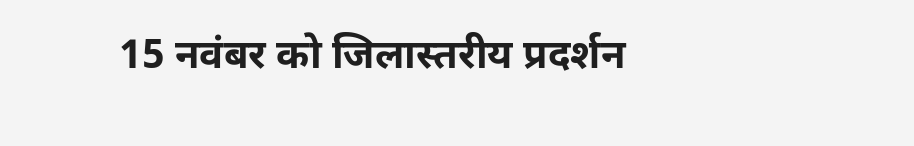15 नवंबर को जिलास्तरीय प्रदर्शन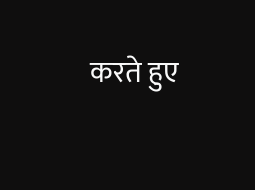करते हुए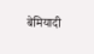बेमियादी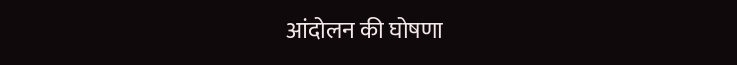आंदोलन की घोषणा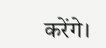करेंगे।